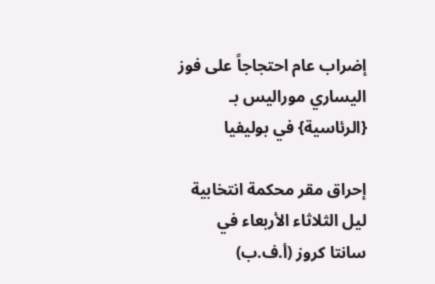إضراب عام احتجاجاً على فوز اليساري موراليس بـ {الرئاسية} في بوليفيا

إحراق مقر محكمة انتخابية ليل الثلاثاء الأربعاء في سانتا كروز (أ.ف.ب)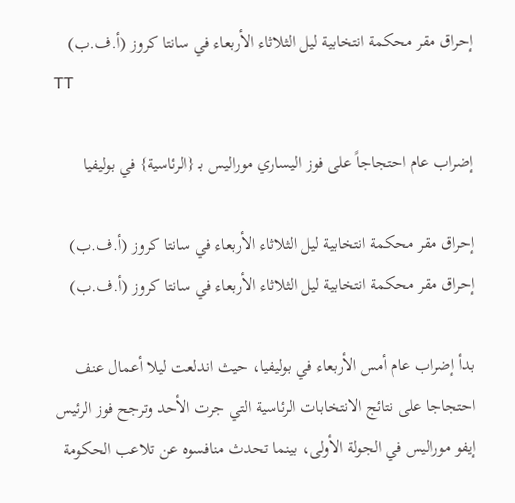إحراق مقر محكمة انتخابية ليل الثلاثاء الأربعاء في سانتا كروز (أ.ف.ب)
TT

إضراب عام احتجاجاً على فوز اليساري موراليس بـ {الرئاسية} في بوليفيا

إحراق مقر محكمة انتخابية ليل الثلاثاء الأربعاء في سانتا كروز (أ.ف.ب)
إحراق مقر محكمة انتخابية ليل الثلاثاء الأربعاء في سانتا كروز (أ.ف.ب)

بدأ إضراب عام أمس الأربعاء في بوليفيا، حيث اندلعت ليلا أعمال عنف احتجاجا على نتائج الانتخابات الرئاسية التي جرت الأحد وترجح فوز الرئيس إيفو موراليس في الجولة الأولى، بينما تحدث منافسوه عن تلاعب الحكومة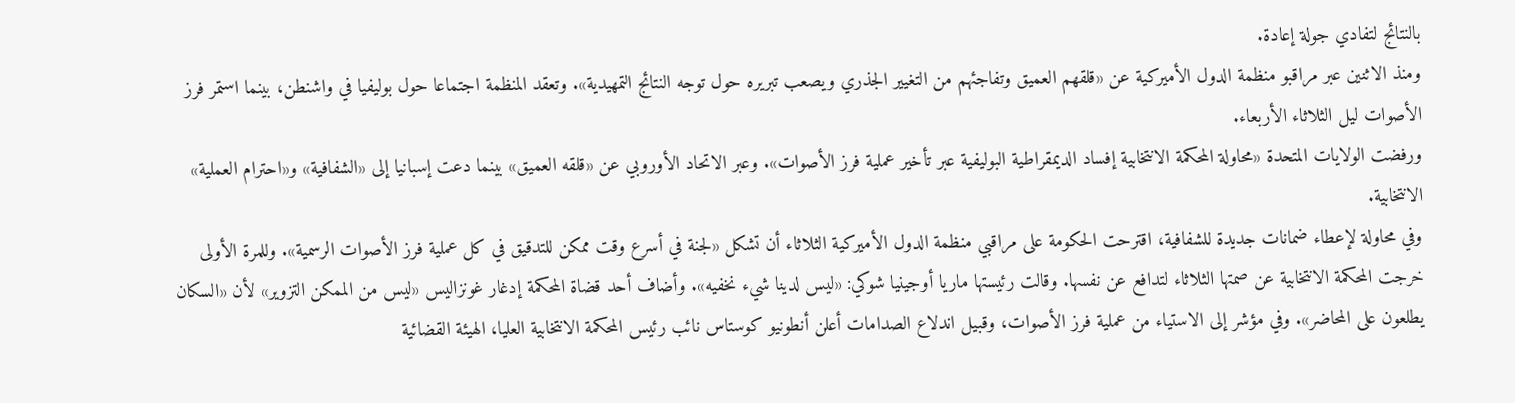بالنتائج لتفادي جولة إعادة.
ومنذ الاثنين عبر مراقبو منظمة الدول الأميركية عن «قلقهم العميق وتفاجئهم من التغيير الجذري ويصعب تبريره حول توجه النتائج التمهيدية». وتعقد المنظمة اجتماعا حول بوليفيا في واشنطن، بينما استمر فرز الأصوات ليل الثلاثاء الأربعاء.
ورفضت الولايات المتحدة «محاولة المحكمة الانتخابية إفساد الديمقراطية البوليفية عبر تأخير عملية فرز الأصوات». وعبر الاتحاد الأوروبي عن «قلقه العميق» بينما دعت إسبانيا إلى «الشفافية» و«احترام العملية» الانتخابية.
وفي محاولة لإعطاء ضمانات جديدة للشفافية، اقترحت الحكومة على مراقبي منظمة الدول الأميركية الثلاثاء أن تشكل «لجنة في أسرع وقت ممكن للتدقيق في كل عملية فرز الأصوات الرسمية». وللمرة الأولى خرجت المحكمة الانتخابية عن صمتها الثلاثاء لتدافع عن نفسها. وقالت رئيستها ماريا أوجينيا شوكي: «ليس لدينا شيء نخفيه». وأضاف أحد قضاة المحكمة إدغار غونزاليس «ليس من الممكن التزوير» لأن «السكان يطلعون على المحاضر». وفي مؤشر إلى الاستياء من عملية فرز الأصوات، وقبيل اندلاع الصدامات أعلن أنطونيو كوستاس نائب رئيس المحكمة الانتخابية العليا، الهيئة القضائية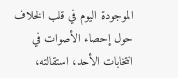الموجودة اليوم في قلب الخلاف حول إحصاء الأصوات في انتخابات الأحد، استقالته،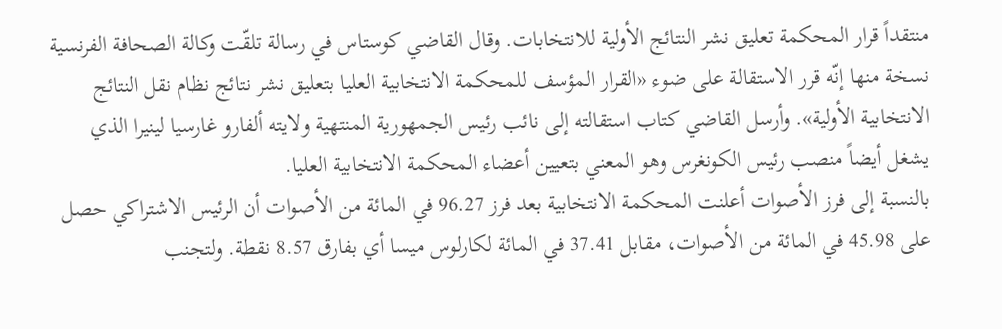منتقداً قرار المحكمة تعليق نشر النتائج الأولية للانتخابات. وقال القاضي كوستاس في رسالة تلقّت وكالة الصحافة الفرنسية نسخة منها إنّه قرر الاستقالة على ضوء «القرار المؤسف للمحكمة الانتخابية العليا بتعليق نشر نتائج نظام نقل النتائج الانتخابية الأولية». وأرسل القاضي كتاب استقالته إلى نائب رئيس الجمهورية المنتهية ولايته ألفارو غارسيا لينيرا الذي يشغل أيضاً منصب رئيس الكونغرس وهو المعني بتعيين أعضاء المحكمة الانتخابية العليا.
بالنسبة إلى فرز الأصوات أعلنت المحكمة الانتخابية بعد فرز 96.27 في المائة من الأصوات أن الرئيس الاشتراكي حصل على 45.98 في المائة من الأصوات، مقابل 37.41 في المائة لكارلوس ميسا أي بفارق 8.57 نقطة. ولتجنب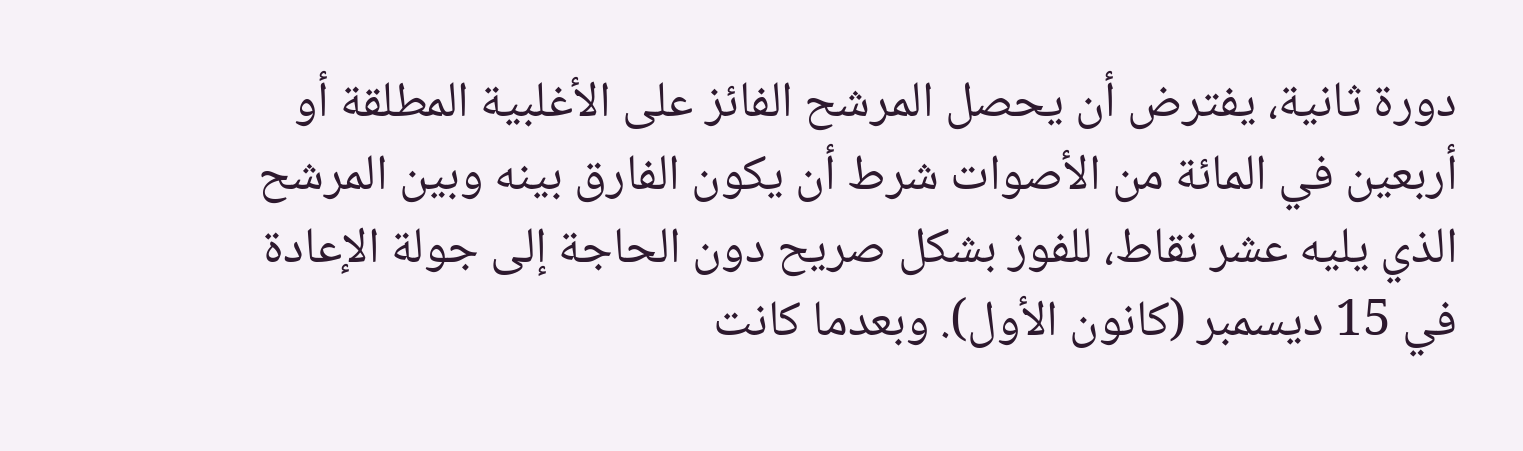دورة ثانية، يفترض أن يحصل المرشح الفائز على الأغلبية المطلقة أو أربعين في المائة من الأصوات شرط أن يكون الفارق بينه وبين المرشح الذي يليه عشر نقاط، للفوز بشكل صريح دون الحاجة إلى جولة الإعادة في 15 ديسمبر (كانون الأول). وبعدما كانت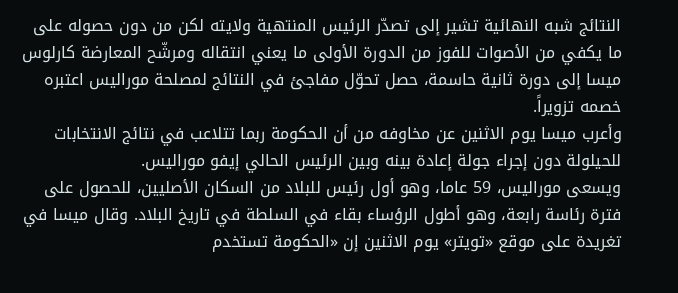النتائج شبه النهائية تشير إلى تصدّر الرئيس المنتهية ولايته لكن من دون حصوله على ما يكفي من الأصوات للفوز من الدورة الأولى ما يعني انتقاله ومرشّح المعارضة كارلوس ميسا إلى دورة ثانية حاسمة، حصل تحوّل مفاجئ في النتائج لمصلحة موراليس اعتبره خصمه تزويراً.
وأعرب ميسا يوم الاثنين عن مخاوفه من أن الحكومة ربما تتلاعب في نتائج الانتخابات للحيلولة دون إجراء جولة إعادة بينه وبين الرئيس الحالي إيفو موراليس.
ويسعى موراليس، 59 عاما، وهو أول رئيس للبلاد من السكان الأصليين، للحصول على فترة رئاسة رابعة، وهو أطول الرؤساء بقاء في السلطة في تاريخ البلاد. وقال ميسا في تغريدة على موقع «تويتر» يوم الاثنين إن «الحكومة تستخدم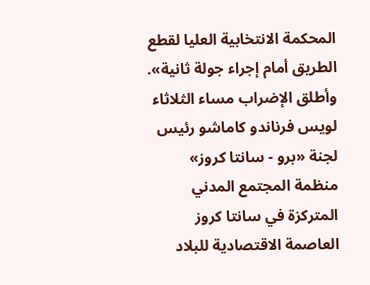المحكمة الانتخابية العليا لقطع الطريق أمام إجراء جولة ثانية».
وأطلق الإضراب مساء الثلاثاء لويس فرناندو كاماشو رئيس لجنة «برو - سانتا كروز» منظمة المجتمع المدني المتركزة في سانتا كروز العاصمة الاقتصادية للبلاد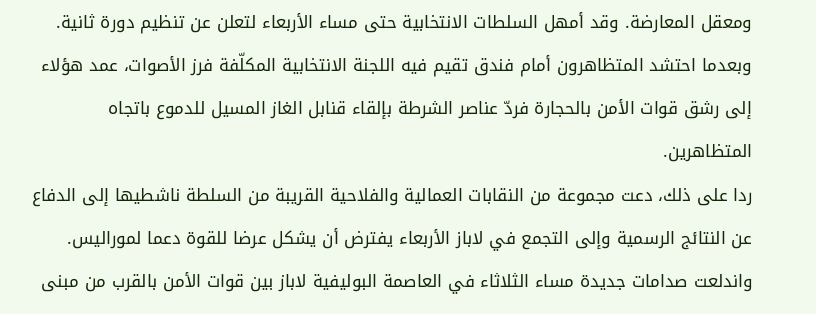ومعقل المعارضة. وقد أمهل السلطات الانتخابية حتى مساء الأربعاء لتعلن عن تنظيم دورة ثانية.
وبعدما احتشد المتظاهرون أمام فندق تقيم فيه اللجنة الانتخابية المكلّفة فرز الأصوات، عمد هؤلاء إلى رشق قوات الأمن بالحجارة فردّ عناصر الشرطة بإلقاء قنابل الغاز المسيل للدموع باتجاه المتظاهرين.
ردا على ذلك، دعت مجموعة من النقابات العمالية والفلاحية القريبة من السلطة ناشطيها إلى الدفاع عن النتائج الرسمية وإلى التجمع في لاباز الأربعاء يفترض أن يشكل عرضا للقوة دعما لموراليس. واندلعت صدامات جديدة مساء الثلاثاء في العاصمة البوليفية لاباز بين قوات الأمن بالقرب من مبنى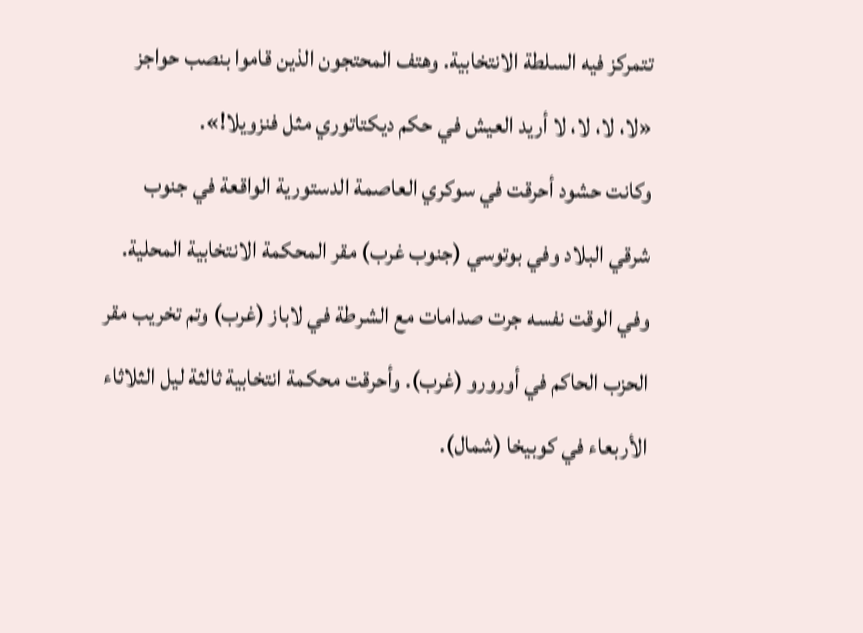تتمركز فيه السلطة الانتخابية. وهتف المحتجون الذين قاموا بنصب حواجز «لا، لا، لا، لا أريد العيش في حكم ديكتاتوري مثل فنزويلا!».
وكانت حشود أحرقت في سوكري العاصمة الدستورية الواقعة في جنوب شرقي البلاد وفي بوتوسي (جنوب غرب) مقر المحكمة الانتخابية المحلية. وفي الوقت نفسه جرت صدامات مع الشرطة في لاباز (غرب) وتم تخريب مقر الحزب الحاكم في أورورو (غرب). وأحرقت محكمة انتخابية ثالثة ليل الثلاثاء الأربعاء في كوبيخا (شمال).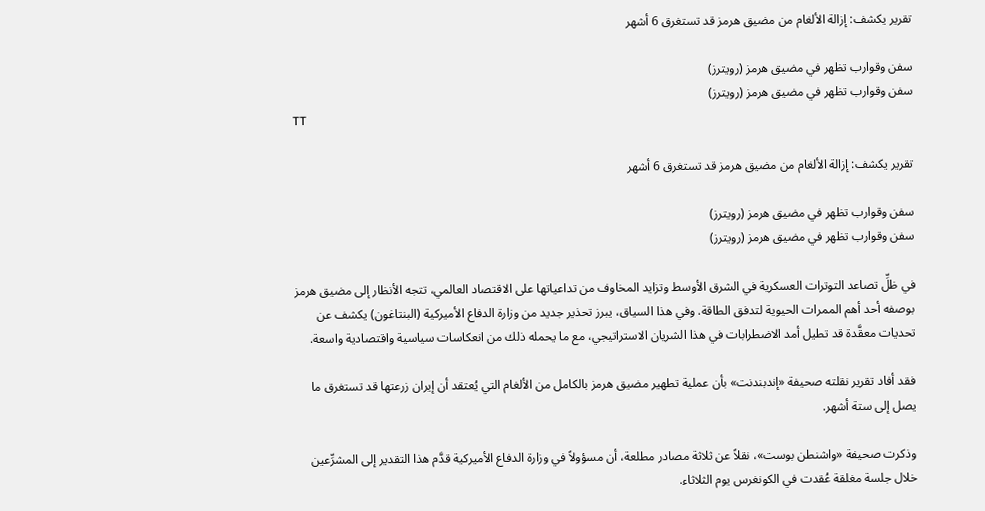تقرير يكشف: إزالة الألغام من مضيق هرمز قد تستغرق 6 أشهر

سفن وقوارب تظهر في مضيق هرمز (رويترز)
سفن وقوارب تظهر في مضيق هرمز (رويترز)
TT

تقرير يكشف: إزالة الألغام من مضيق هرمز قد تستغرق 6 أشهر

سفن وقوارب تظهر في مضيق هرمز (رويترز)
سفن وقوارب تظهر في مضيق هرمز (رويترز)

في ظلِّ تصاعد التوترات العسكرية في الشرق الأوسط وتزايد المخاوف من تداعياتها على الاقتصاد العالمي، تتجه الأنظار إلى مضيق هرمز بوصفه أحد أهم الممرات الحيوية لتدفق الطاقة. وفي هذا السياق، يبرز تحذير جديد من وزارة الدفاع الأميركية (البنتاغون) يكشف عن تحديات معقَّدة قد تطيل أمد الاضطرابات في هذا الشريان الاستراتيجي، مع ما يحمله ذلك من انعكاسات سياسية واقتصادية واسعة.

فقد أفاد تقرير نقلته صحيفة «إندبندنت» بأن عملية تطهير مضيق هرمز بالكامل من الألغام التي يُعتقد أن إيران زرعتها قد تستغرق ما يصل إلى ستة أشهر.

وذكرت صحيفة «واشنطن بوست»، نقلاً عن ثلاثة مصادر مطلعة، أن مسؤولاً في وزارة الدفاع الأميركية قدَّم هذا التقدير إلى المشرِّعين خلال جلسة مغلقة عُقدت في الكونغرس يوم الثلاثاء.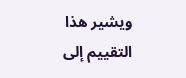ويشير هذا التقييم إلى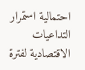احتمالية استمرار التداعيات الاقتصادية لفترة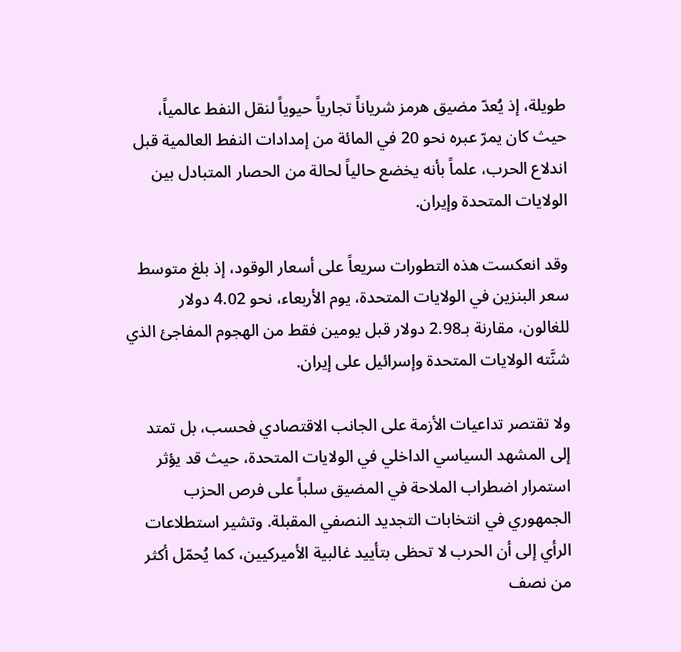طويلة، إذ يُعدّ مضيق هرمز شرياناً تجارياً حيوياً لنقل النفط عالمياً، حيث كان يمرّ عبره نحو 20 في المائة من إمدادات النفط العالمية قبل اندلاع الحرب، علماً بأنه يخضع حالياً لحالة من الحصار المتبادل بين الولايات المتحدة وإيران.

وقد انعكست هذه التطورات سريعاً على أسعار الوقود، إذ بلغ متوسط سعر البنزين في الولايات المتحدة، يوم الأربعاء، نحو 4.02 دولار للغالون، مقارنة بـ2.98 دولار قبل يومين فقط من الهجوم المفاجئ الذي شنَّته الولايات المتحدة وإسرائيل على إيران.

ولا تقتصر تداعيات الأزمة على الجانب الاقتصادي فحسب، بل تمتد إلى المشهد السياسي الداخلي في الولايات المتحدة، حيث قد يؤثر استمرار اضطراب الملاحة في المضيق سلباً على فرص الحزب الجمهوري في انتخابات التجديد النصفي المقبلة. وتشير استطلاعات الرأي إلى أن الحرب لا تحظى بتأييد غالبية الأميركيين، كما يُحمّل أكثر من نصف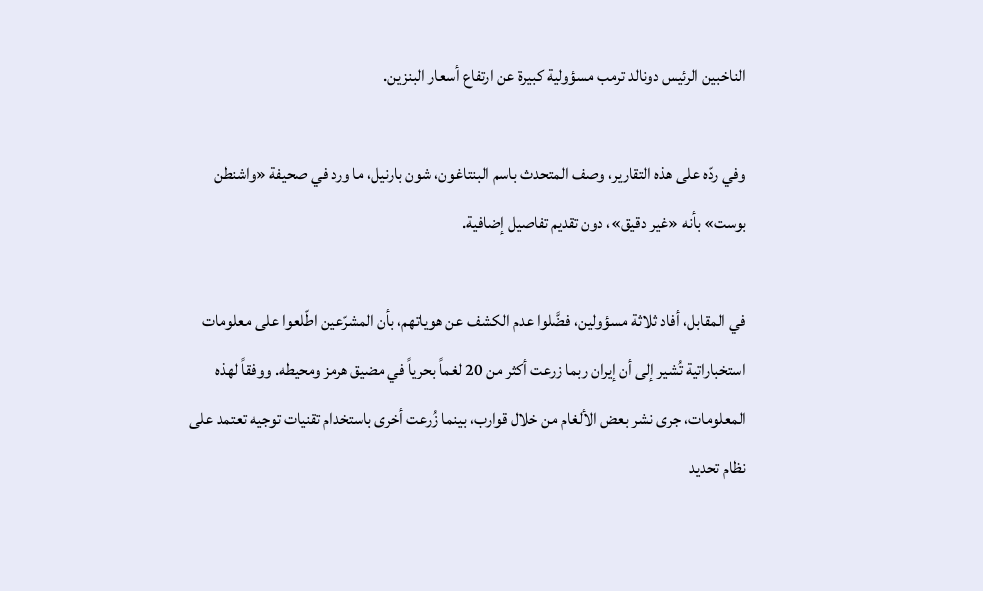الناخبين الرئيس دونالد ترمب مسؤولية كبيرة عن ارتفاع أسعار البنزين.

وفي ردّه على هذه التقارير، وصف المتحدث باسم البنتاغون، شون بارنيل، ما ورد في صحيفة «واشنطن بوست» بأنه «غير دقيق»، دون تقديم تفاصيل إضافية.

في المقابل، أفاد ثلاثة مسؤولين، فضَّلوا عدم الكشف عن هوياتهم، بأن المشرّعين اطّلعوا على معلومات استخباراتية تُشير إلى أن إيران ربما زرعت أكثر من 20 لغماً بحرياً في مضيق هرمز ومحيطه. ووفقاً لهذه المعلومات، جرى نشر بعض الألغام من خلال قوارب، بينما زُرعت أخرى باستخدام تقنيات توجيه تعتمد على نظام تحديد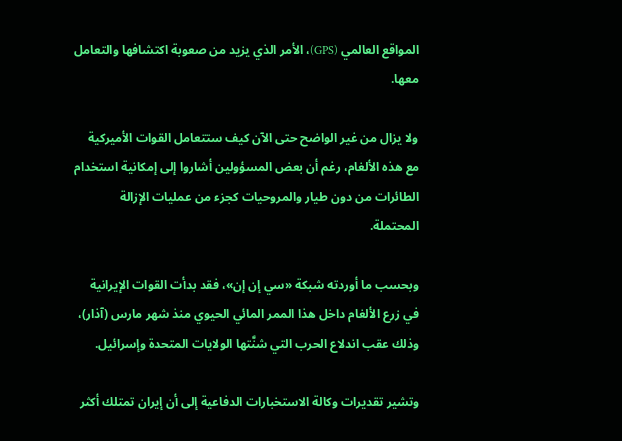المواقع العالمي (GPS)، الأمر الذي يزيد من صعوبة اكتشافها والتعامل معها.

ولا يزال من غير الواضح حتى الآن كيف ستتعامل القوات الأميركية مع هذه الألغام، رغم أن بعض المسؤولين أشاروا إلى إمكانية استخدام الطائرات من دون طيار والمروحيات كجزء من عمليات الإزالة المحتملة.

وبحسب ما أوردته شبكة «سي إن إن»، فقد بدأت القوات الإيرانية في زرع الألغام داخل هذا الممر المائي الحيوي منذ شهر مارس (آذار)، وذلك عقب اندلاع الحرب التي شنَّتها الولايات المتحدة وإسرائيل.

وتشير تقديرات وكالة الاستخبارات الدفاعية إلى أن إيران تمتلك أكثر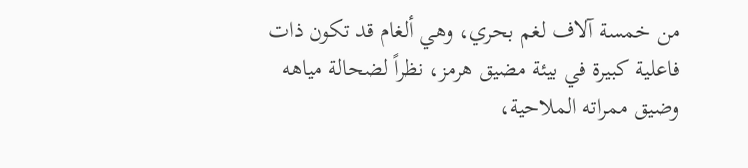من خمسة آلاف لغم بحري، وهي ألغام قد تكون ذات فاعلية كبيرة في بيئة مضيق هرمز، نظراً لضحالة مياهه وضيق ممراته الملاحية،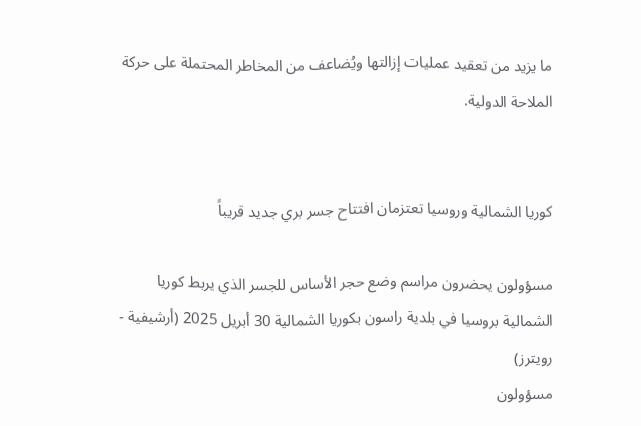ما يزيد من تعقيد عمليات إزالتها ويُضاعف من المخاطر المحتملة على حركة الملاحة الدولية.


كوريا الشمالية وروسيا تعتزمان افتتاح جسر بري جديد قريباً

مسؤولون يحضرون مراسم وضع حجر الأساس للجسر الذي يربط كوريا الشمالية بروسيا في بلدية راسون بكوريا الشمالية 30 أبريل 2025 (أرشيفية - رويترز)
مسؤولون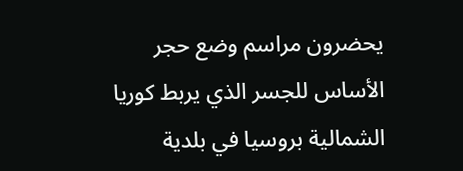يحضرون مراسم وضع حجر الأساس للجسر الذي يربط كوريا الشمالية بروسيا في بلدية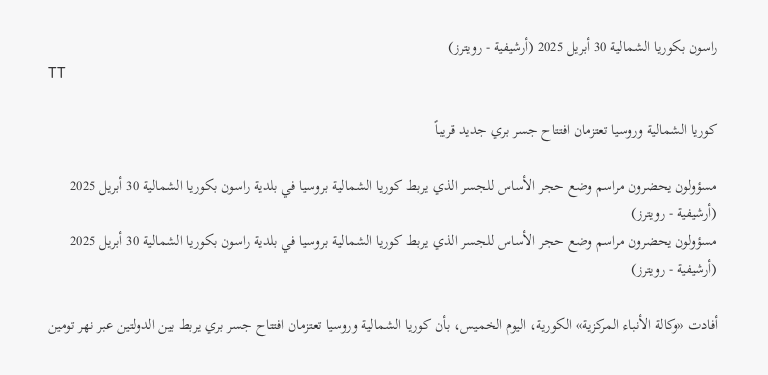راسون بكوريا الشمالية 30 أبريل 2025 (أرشيفية - رويترز)
TT

كوريا الشمالية وروسيا تعتزمان افتتاح جسر بري جديد قريباً

مسؤولون يحضرون مراسم وضع حجر الأساس للجسر الذي يربط كوريا الشمالية بروسيا في بلدية راسون بكوريا الشمالية 30 أبريل 2025 (أرشيفية - رويترز)
مسؤولون يحضرون مراسم وضع حجر الأساس للجسر الذي يربط كوريا الشمالية بروسيا في بلدية راسون بكوريا الشمالية 30 أبريل 2025 (أرشيفية - رويترز)

أفادت «وكالة الأنباء المركزية» الكورية، اليوم الخميس، بأن كوريا الشمالية وروسيا تعتزمان افتتاح جسر بري يربط بين الدولتين عبر نهر تومين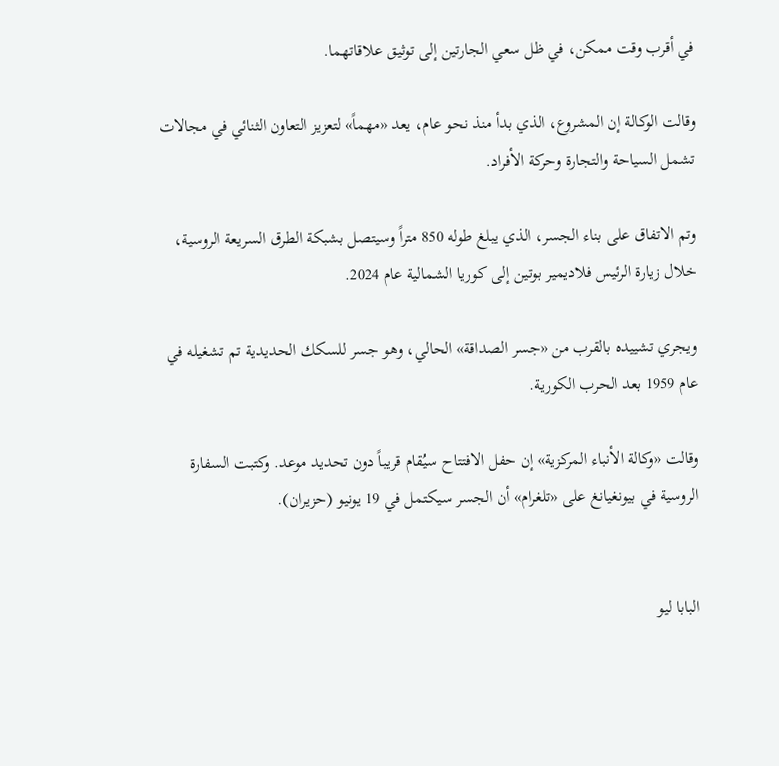في أقرب وقت ممكن، في ظل ‌سعي الجارتين ‌إلى توثيق ‌علاقاتهما.

وقالت الوكالة إن المشروع، الذي بدأ منذ نحو عام، يعد «مهماً» لتعزيز التعاون الثنائي في مجالات تشمل السياحة والتجارة وحركة الأفراد.

وتم الاتفاق على بناء الجسر، ‌الذي ‌يبلغ طوله 850 متراً ‌وسيتصل بشبكة الطرق السريعة ‌الروسية، خلال زيارة الرئيس فلاديمير بوتين إلى كوريا الشمالية عام 2024.

ويجري تشييده ‌بالقرب من «جسر الصداقة» الحالي، وهو جسر للسكك الحديدية تم تشغيله في عام 1959 بعد الحرب الكورية.

وقالت «وكالة الأنباء المركزية» إن حفل الافتتاح سيُقام قريباً دون تحديد موعد. وكتبت السفارة الروسية في بيونغيانغ على «تلغرام» أن الجسر سيكتمل في 19 يونيو (حزيران).


البابا ليو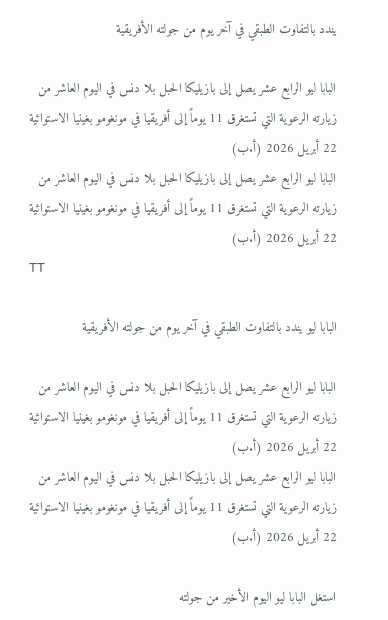يندد بالتفاوت الطبقي في آخر يوم من جولته الأفريقية

البابا ليو الرابع عشر يصل إلى بازيليكا الحبل بلا دنس في اليوم العاشر من زيارته الرعوية التي تستغرق 11 يوماً إلى أفريقيا في مونغومو بغينيا الاستوائية 22 أبريل 2026 (أ.ب)
البابا ليو الرابع عشر يصل إلى بازيليكا الحبل بلا دنس في اليوم العاشر من زيارته الرعوية التي تستغرق 11 يوماً إلى أفريقيا في مونغومو بغينيا الاستوائية 22 أبريل 2026 (أ.ب)
TT

البابا ليو يندد بالتفاوت الطبقي في آخر يوم من جولته الأفريقية

البابا ليو الرابع عشر يصل إلى بازيليكا الحبل بلا دنس في اليوم العاشر من زيارته الرعوية التي تستغرق 11 يوماً إلى أفريقيا في مونغومو بغينيا الاستوائية 22 أبريل 2026 (أ.ب)
البابا ليو الرابع عشر يصل إلى بازيليكا الحبل بلا دنس في اليوم العاشر من زيارته الرعوية التي تستغرق 11 يوماً إلى أفريقيا في مونغومو بغينيا الاستوائية 22 أبريل 2026 (أ.ب)

استغل البابا ليو اليوم الأخير من جولته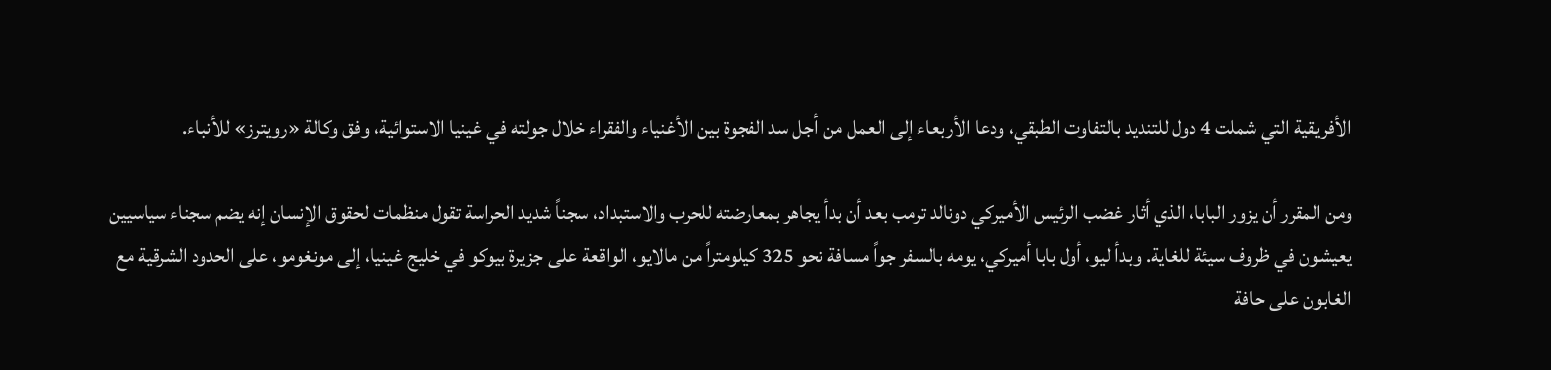الأفريقية التي شملت 4 دول للتنديد بالتفاوت الطبقي، ودعا الأربعاء إلى العمل من أجل سد الفجوة بين الأغنياء والفقراء خلال جولته في غينيا الاستوائية، وفق وكالة «رويترز» للأنباء.

ومن المقرر أن يزور البابا، الذي أثار غضب الرئيس الأميركي دونالد ترمب بعد أن بدأ يجاهر بمعارضته للحرب والاستبداد، سجناً شديد الحراسة تقول منظمات لحقوق الإنسان إنه يضم سجناء سياسيين يعيشون في ظروف سيئة للغاية. وبدأ ليو، أول بابا أميركي، يومه بالسفر جواً مسافة نحو 325 كيلومتراً من مالايو، الواقعة على جزيرة بيوكو في خليج غينيا، إلى مونغومو، على الحدود الشرقية مع الغابون على حافة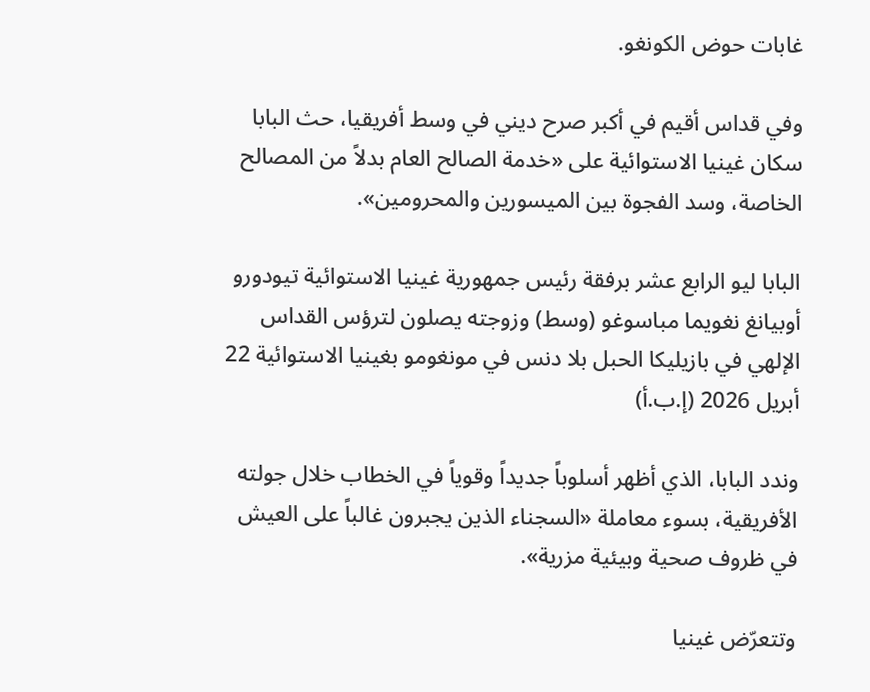غابات حوض الكونغو.

وفي قداس أقيم في أكبر صرح ديني في وسط أفريقيا، حث البابا سكان غينيا الاستوائية على «خدمة الصالح العام بدلاً من المصالح الخاصة، وسد الفجوة بين الميسورين والمحرومين».

البابا ليو الرابع عشر برفقة رئيس جمهورية غينيا الاستوائية تيودورو أوبيانغ نغويما مباسوغو (وسط) وزوجته يصلون لترؤس القداس الإلهي في بازيليكا الحبل بلا دنس في مونغومو بغينيا الاستوائية 22 أبريل 2026 (إ.ب.أ)

وندد البابا، الذي أظهر أسلوباً جديداً وقوياً في الخطاب خلال جولته الأفريقية، بسوء معاملة «السجناء الذين يجبرون غالباً على العيش في ظروف صحية وبيئية مزرية».

وتتعرّض غينيا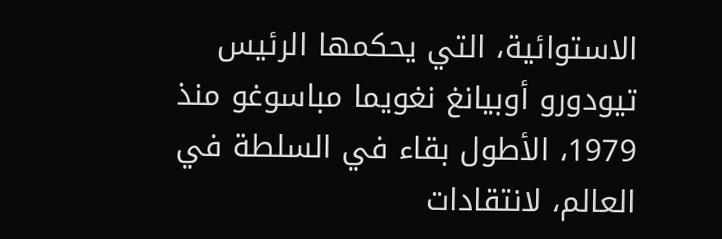الاستوائية، التي يحكمها الرئيس تيودورو أوبيانغ نغويما مباسوغو منذ 1979، الأطول بقاء في السلطة في العالم، لانتقادات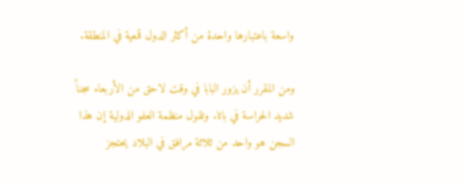واسعة باعتبارها واحدة من أكثر الدول قمعية في المنطقة.

ومن المقرر أن يزور البابا في وقت لاحق من الأربعاء سجناً شديد الحراسة في باتا. وتقول منظمة العفو الدولية إن هذا السجن هو واحد من ثلاثة مرافق في البلاد يحتجز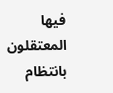فيها المعتقلون بانتظام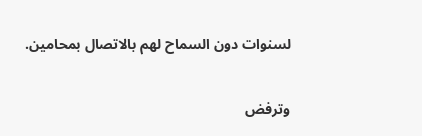لسنوات دون السماح لهم بالاتصال بمحامين.

وترفض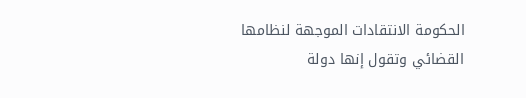الحكومة الانتقادات الموجهة لنظامها القضائي وتقول إنها دولة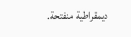ديمقراطية منفتحة.